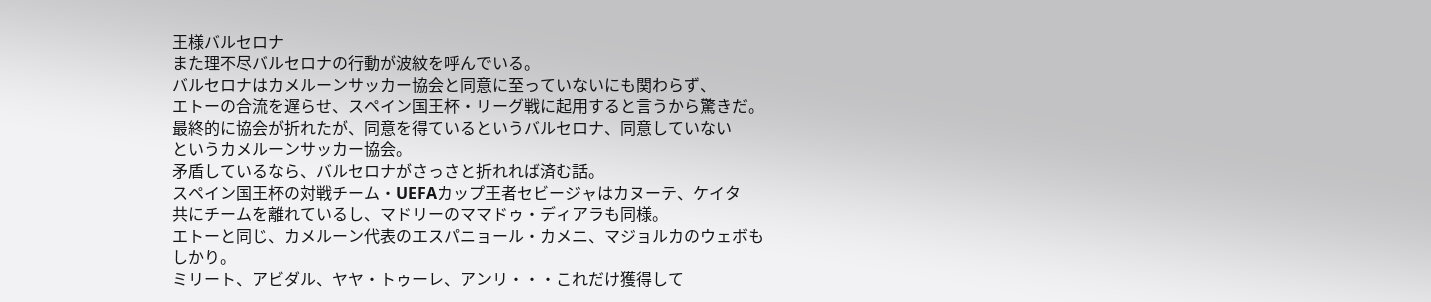王様バルセロナ
また理不尽バルセロナの行動が波紋を呼んでいる。
バルセロナはカメルーンサッカー協会と同意に至っていないにも関わらず、
エトーの合流を遅らせ、スペイン国王杯・リーグ戦に起用すると言うから驚きだ。
最終的に協会が折れたが、同意を得ているというバルセロナ、同意していない
というカメルーンサッカー協会。
矛盾しているなら、バルセロナがさっさと折れれば済む話。
スペイン国王杯の対戦チーム・UEFAカップ王者セビージャはカヌーテ、ケイタ
共にチームを離れているし、マドリーのママドゥ・ディアラも同様。
エトーと同じ、カメルーン代表のエスパニョール・カメニ、マジョルカのウェボも
しかり。
ミリート、アビダル、ヤヤ・トゥーレ、アンリ・・・これだけ獲得して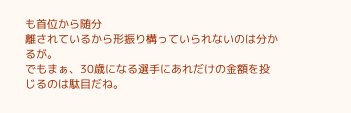も首位から随分
離されているから形振り構っていられないのは分かるが。
でもまぁ、30歳になる選手にあれだけの金額を投じるのは駄目だね。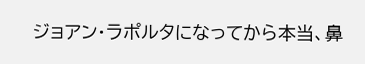ジョアン・ラポルタになってから本当、鼻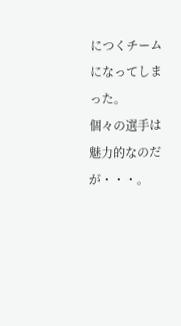につくチームになってしまった。
個々の選手は魅力的なのだが・・・。